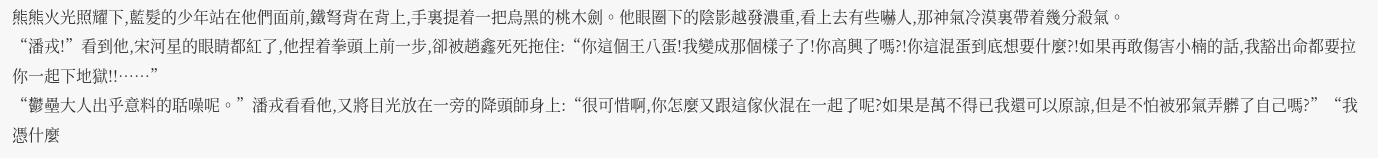熊熊火光照耀下,藍髮的少年站在他們面前,鐵弩背在背上,手裏提着一把烏黑的桃木劍。他眼圈下的陰影越發濃重,看上去有些嚇人,那神氣冷漠裏帶着幾分殺氣。
“潘戎!”看到他,宋河星的眼睛都紅了,他捏着拳頭上前一步,卻被趙鑫死死拖住:“你這個王八蛋!我變成那個樣子了!你高興了嗎?!你這混蛋到底想要什麼?!如果再敢傷害小楠的話,我豁出命都要拉你一起下地獄!!……”
“鬱壘大人出乎意料的聒噪呢。”潘戎看看他,又將目光放在一旁的降頭師身上:“很可惜啊,你怎麼又跟這傢伙混在一起了呢?如果是萬不得已我還可以原諒,但是不怕被邪氣弄髒了自己嗎?”“我憑什麼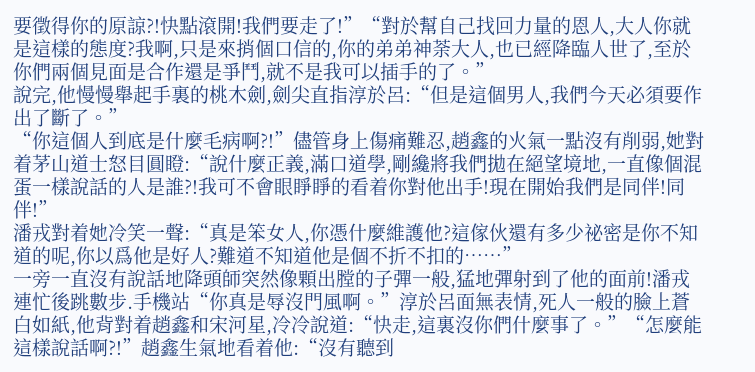要徵得你的原諒?!快點滾開!我們要走了!”“對於幫自己找回力量的恩人,大人你就是這樣的態度?我啊,只是來捎個口信的,你的弟弟神荼大人,也已經降臨人世了,至於你們兩個見面是合作還是爭鬥,就不是我可以插手的了。”
說完,他慢慢舉起手裏的桃木劍,劍尖直指淳於呂:“但是這個男人,我們今天必須要作出了斷了。”
“你這個人到底是什麼毛病啊?!”儘管身上傷痛難忍,趙鑫的火氣一點沒有削弱,她對着茅山道士怒目圓瞪:“說什麼正義,滿口道學,剛纔將我們拋在絕望境地,一直像個混蛋一樣說話的人是誰?!我可不會眼睜睜的看着你對他出手!現在開始我們是同伴!同伴!”
潘戎對着她冷笑一聲:“真是笨女人,你憑什麼維護他?這傢伙還有多少祕密是你不知道的呢,你以爲他是好人?難道不知道他是個不折不扣的……”
一旁一直沒有說話地降頭師突然像顆出膛的子彈一般,猛地彈射到了他的面前!潘戎連忙後跳數步.手機站“你真是辱沒門風啊。”淳於呂面無表情,死人一般的臉上蒼白如紙,他背對着趙鑫和宋河星,冷冷說道:“快走,這裏沒你們什麼事了。”“怎麼能這樣說話啊?!”趙鑫生氣地看着他:“沒有聽到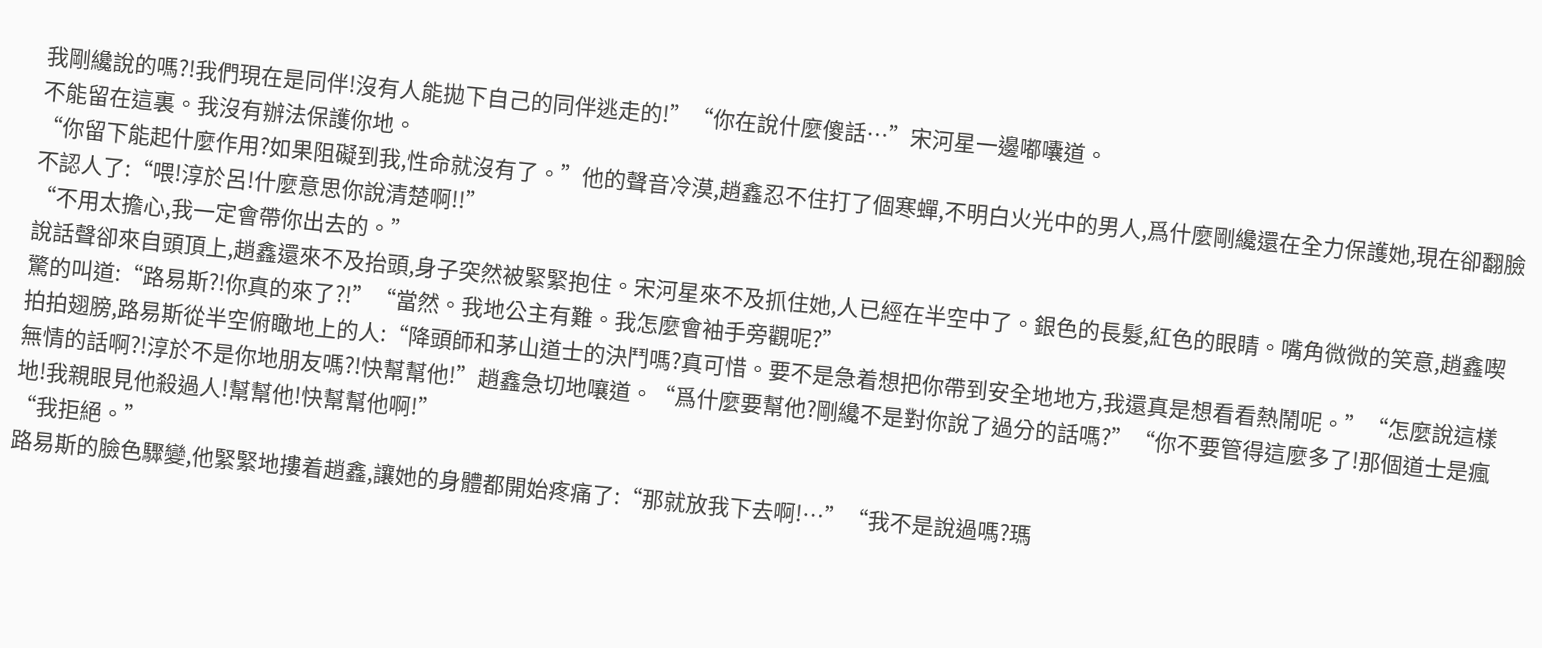我剛纔說的嗎?!我們現在是同伴!沒有人能拋下自己的同伴逃走的!”“你在說什麼傻話…”宋河星一邊嘟囔道。
不能留在這裏。我沒有辦法保護你地。
“你留下能起什麼作用?如果阻礙到我,性命就沒有了。”他的聲音冷漠,趙鑫忍不住打了個寒蟬,不明白火光中的男人,爲什麼剛纔還在全力保護她,現在卻翻臉不認人了:“喂!淳於呂!什麼意思你說清楚啊!!”
“不用太擔心,我一定會帶你出去的。”
說話聲卻來自頭頂上,趙鑫還來不及抬頭,身子突然被緊緊抱住。宋河星來不及抓住她,人已經在半空中了。銀色的長髮,紅色的眼睛。嘴角微微的笑意,趙鑫喫驚的叫道:“路易斯?!你真的來了?!”“當然。我地公主有難。我怎麼會袖手旁觀呢?”
拍拍翅膀,路易斯從半空俯瞰地上的人:“降頭師和茅山道士的決鬥嗎?真可惜。要不是急着想把你帶到安全地地方,我還真是想看看熱鬧呢。”“怎麼說這樣無情的話啊?!淳於不是你地朋友嗎?!快幫幫他!”趙鑫急切地嚷道。“爲什麼要幫他?剛纔不是對你說了過分的話嗎?”“你不要管得這麼多了!那個道士是瘋地!我親眼見他殺過人!幫幫他!快幫幫他啊!”
“我拒絕。”
路易斯的臉色驟變,他緊緊地摟着趙鑫,讓她的身體都開始疼痛了:“那就放我下去啊!…”“我不是說過嗎?瑪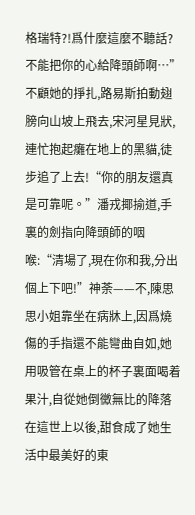格瑞特?!爲什麼這麼不聽話?不能把你的心給降頭師啊…”不顧她的掙扎,路易斯拍動翅膀向山坡上飛去,宋河星見狀,連忙抱起癱在地上的黑貓,徒步追了上去!“你的朋友還真是可靠呢。”潘戎揶揄道,手裏的劍指向降頭師的咽喉:“清場了,現在你和我,分出個上下吧!”神荼——不,陳思思小姐靠坐在病牀上,因爲燒傷的手指還不能彎曲自如,她用吸管在桌上的杯子裏面喝着果汁,自從她倒黴無比的降落在這世上以後,甜食成了她生活中最美好的東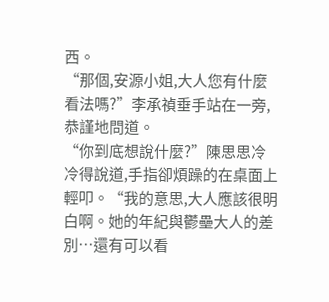西。
“那個,安源小姐,大人您有什麼看法嗎?”李承禎垂手站在一旁,恭謹地問道。
“你到底想說什麼?”陳思思冷冷得說道,手指卻煩躁的在桌面上輕叩。“我的意思,大人應該很明白啊。她的年紀與鬱壘大人的差別…還有可以看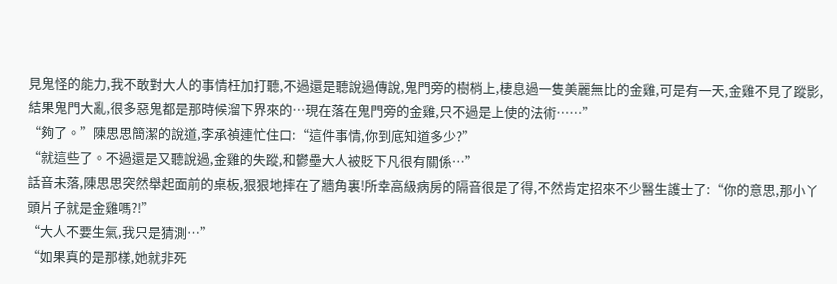見鬼怪的能力,我不敢對大人的事情枉加打聽,不過還是聽說過傳說,鬼門旁的樹梢上,棲息過一隻美麗無比的金雞,可是有一天,金雞不見了蹤影,結果鬼門大亂,很多惡鬼都是那時候溜下界來的…現在落在鬼門旁的金雞,只不過是上使的法術……”
“夠了。”陳思思簡潔的說道,李承禎連忙住口:“這件事情,你到底知道多少?”
“就這些了。不過還是又聽說過,金雞的失蹤,和鬱壘大人被貶下凡很有關係…”
話音未落,陳思思突然舉起面前的桌板,狠狠地摔在了牆角裏!所幸高級病房的隔音很是了得,不然肯定招來不少醫生護士了:“你的意思,那小丫頭片子就是金雞嗎?!”
“大人不要生氣,我只是猜測…”
“如果真的是那樣,她就非死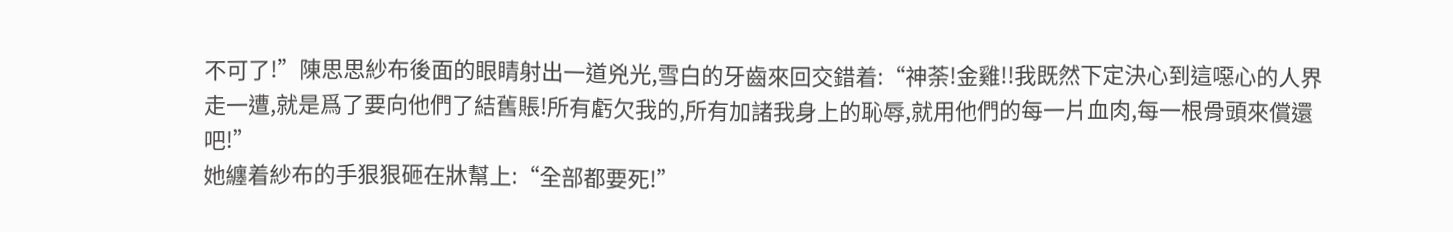不可了!”陳思思紗布後面的眼睛射出一道兇光,雪白的牙齒來回交錯着:“神荼!金雞!!我既然下定決心到這噁心的人界走一遭,就是爲了要向他們了結舊賬!所有虧欠我的,所有加諸我身上的恥辱,就用他們的每一片血肉,每一根骨頭來償還吧!”
她纏着紗布的手狠狠砸在牀幫上:“全部都要死!”